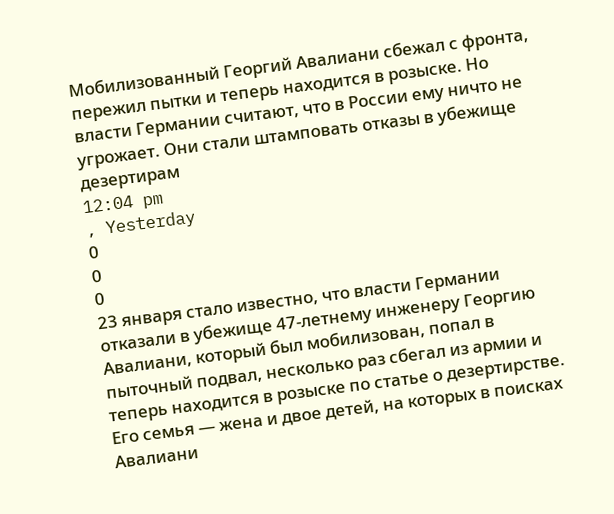Мобилизованный Георгий Авалиани сбежал с фронта, пережил пытки и теперь находится в розыске. Но власти Германии считают, что в России ему ничто не угрожает. Они стали штамповать отказы в убежище дезертирам
12:04 pm
, Yesterday
0
0
0
23 января стало известно, что власти Германии отказали в убежище 47-летнему инженеру Георгию Авалиани, который был мобилизован, попал в пыточный подвал, несколько раз сбегал из армии и теперь находится в розыске по статье о дезертирстве. Его семья — жена и двое детей, на которых в поисках Авалиани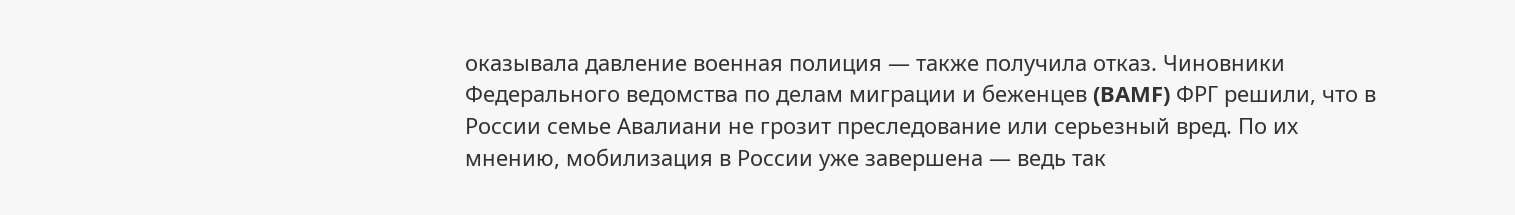оказывала давление военная полиция — также получила отказ. Чиновники Федерального ведомства по делам миграции и беженцев (BAMF) ФРГ решили, что в России семье Авалиани не грозит преследование или серьезный вред. По их мнению, мобилизация в России уже завершена — ведь так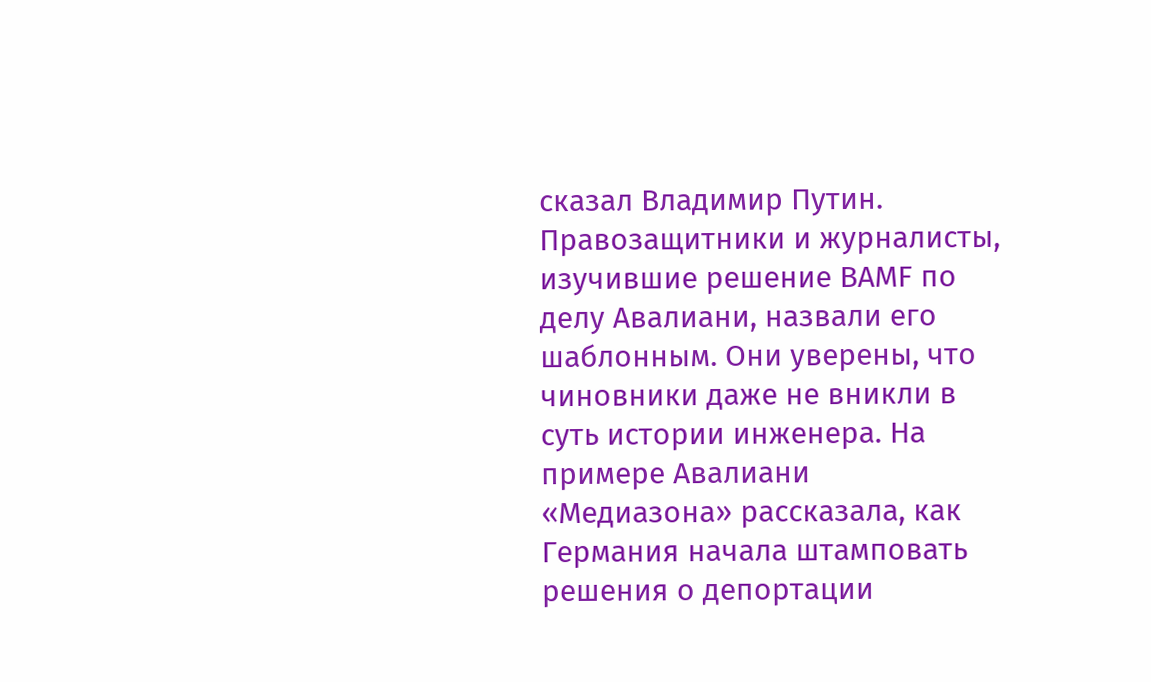сказал Владимир Путин. Правозащитники и журналисты, изучившие решение BAMF по делу Авалиани, назвали его шаблонным. Они уверены, что чиновники даже не вникли в суть истории инженера. На примере Авалиани «Медиазона» рассказала, как Германия начала штамповать решения о депортации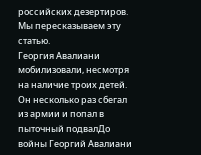российских дезертиров. Мы пересказываем эту статью.
Георгия Авалиани мобилизовали, несмотря на наличие троих детей. Он несколько раз сбегал из армии и попал в пыточный подвалДо войны Георгий Авалиани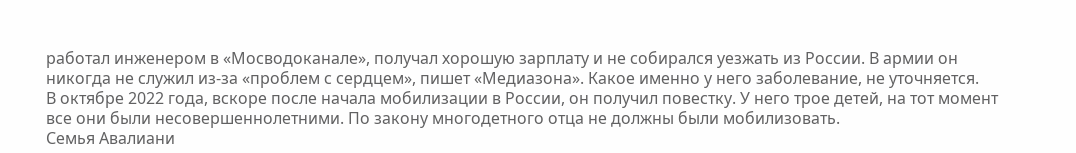работал инженером в «Мосводоканале», получал хорошую зарплату и не собирался уезжать из России. В армии он никогда не служил из-за «проблем с сердцем», пишет «Медиазона». Какое именно у него заболевание, не уточняется.
В октябре 2022 года, вскоре после начала мобилизации в России, он получил повестку. У него трое детей, на тот момент все они были несовершеннолетними. По закону многодетного отца не должны были мобилизовать.
Семья Авалиани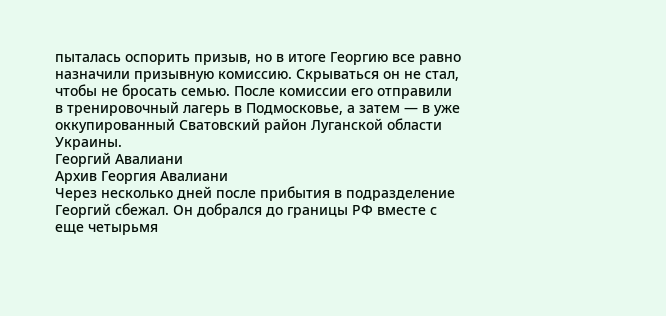пыталась оспорить призыв, но в итоге Георгию все равно назначили призывную комиссию. Скрываться он не стал, чтобы не бросать семью. После комиссии его отправили в тренировочный лагерь в Подмосковье, а затем — в уже оккупированный Сватовский район Луганской области Украины.
Георгий Авалиани
Архив Георгия Авалиани
Через несколько дней после прибытия в подразделение Георгий сбежал. Он добрался до границы РФ вместе с еще четырьмя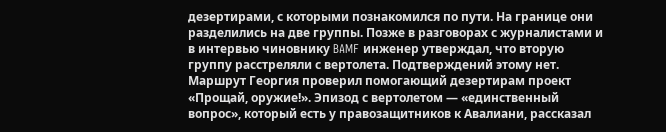дезертирами, с которыми познакомился по пути. На границе они разделились на две группы. Позже в разговорах с журналистами и в интервью чиновнику BAMF инженер утверждал, что вторую группу расстреляли с вертолета. Подтверждений этому нет. Маршрут Георгия проверил помогающий дезертирам проект «Прощай, оружие!». Эпизод с вертолетом — «единственный вопрос», который есть у правозащитников к Авалиани, рассказал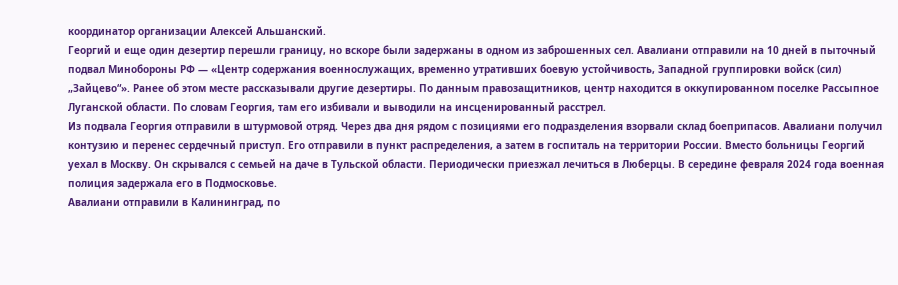координатор организации Алексей Альшанский.
Георгий и еще один дезертир перешли границу, но вскоре были задержаны в одном из заброшенных сел. Авалиани отправили на 10 дней в пыточный подвал Минобороны РФ — «Центр содержания военнослужащих, временно утративших боевую устойчивость, Западной группировки войск (сил) „Зайцево“». Ранее об этом месте рассказывали другие дезертиры. По данным правозащитников, центр находится в оккупированном поселке Рассыпное Луганской области. По словам Георгия, там его избивали и выводили на инсценированный расстрел.
Из подвала Георгия отправили в штурмовой отряд. Через два дня рядом с позициями его подразделения взорвали склад боеприпасов. Авалиани получил контузию и перенес сердечный приступ. Его отправили в пункт распределения, а затем в госпиталь на территории России. Вместо больницы Георгий уехал в Москву. Он скрывался с семьей на даче в Тульской области. Периодически приезжал лечиться в Люберцы. В середине февраля 2024 года военная полиция задержала его в Подмосковье.
Авалиани отправили в Калининград, по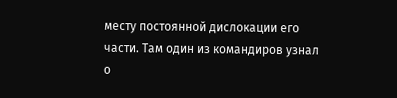месту постоянной дислокации его части. Там один из командиров узнал о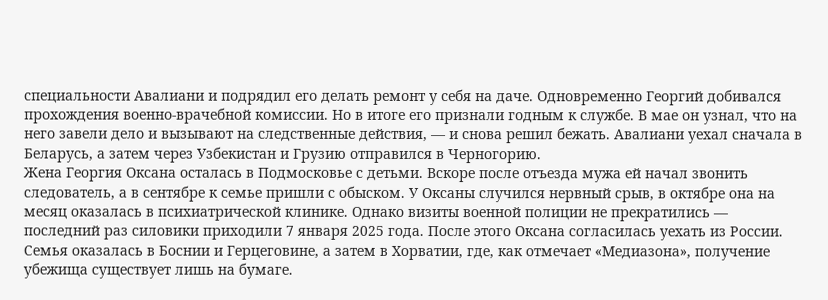специальности Авалиани и подрядил его делать ремонт у себя на даче. Одновременно Георгий добивался прохождения военно-врачебной комиссии. Но в итоге его признали годным к службе. В мае он узнал, что на него завели дело и вызывают на следственные действия, — и снова решил бежать. Авалиани уехал сначала в Беларусь, а затем через Узбекистан и Грузию отправился в Черногорию.
Жена Георгия Оксана осталась в Подмосковье с детьми. Вскоре после отъезда мужа ей начал звонить следователь, а в сентябре к семье пришли с обыском. У Оксаны случился нервный срыв, в октябре она на месяц оказалась в психиатрической клинике. Однако визиты военной полиции не прекратились — последний раз силовики приходили 7 января 2025 года. После этого Оксана согласилась уехать из России.
Семья оказалась в Боснии и Герцеговине, а затем в Хорватии, где, как отмечает «Медиазона», получение убежища существует лишь на бумаге.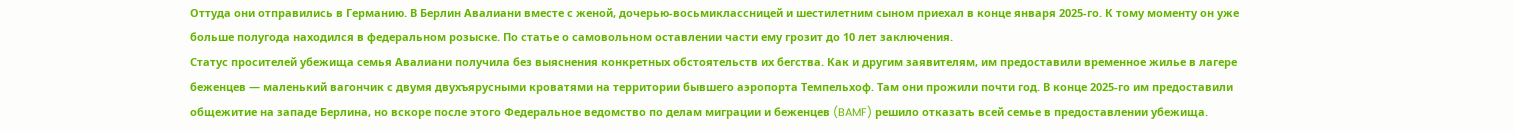Оттуда они отправились в Германию. В Берлин Авалиани вместе с женой, дочерью-восьмиклассницей и шестилетним сыном приехал в конце января 2025-го. К тому моменту он уже больше полугода находился в федеральном розыске. По статье о самовольном оставлении части ему грозит до 10 лет заключения.
Статус просителей убежища семья Авалиани получила без выяснения конкретных обстоятельств их бегства. Как и другим заявителям, им предоставили временное жилье в лагере беженцев — маленький вагончик с двумя двухъярусными кроватями на территории бывшего аэропорта Темпельхоф. Там они прожили почти год. В конце 2025-го им предоставили общежитие на западе Берлина, но вскоре после этого Федеральное ведомство по делам миграции и беженцев (BAMF) решило отказать всей семье в предоставлении убежища.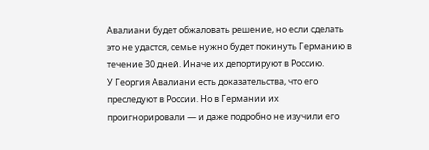Авалиани будет обжаловать решение, но если сделать это не удастся, семье нужно будет покинуть Германию в течение 30 дней. Иначе их депортируют в Россию.
У Георгия Авалиани есть доказательства, что его преследуют в России. Но в Германии их проигнорировали — и даже подробно не изучили его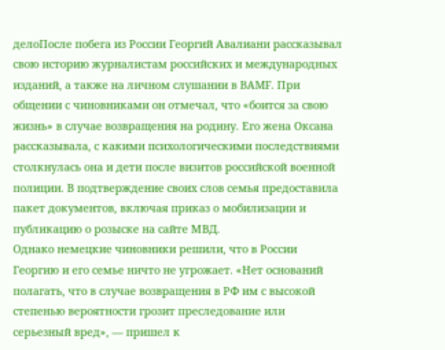делоПосле побега из России Георгий Авалиани рассказывал свою историю журналистам российских и международных изданий, а также на личном слушании в BAMF. При общении с чиновниками он отмечал, что «боится за свою жизнь» в случае возвращения на родину. Его жена Оксана рассказывала, с какими психологическими последствиями столкнулась она и дети после визитов российской военной полиции. В подтверждение своих слов семья предоставила пакет документов, включая приказ о мобилизации и публикацию о розыске на сайте МВД.
Однако немецкие чиновники решили, что в России Георгию и его семье ничто не угрожает. «Нет оснований полагать, что в случае возвращения в РФ им с высокой степенью вероятности грозит преследование или серьезный вред», — пришел к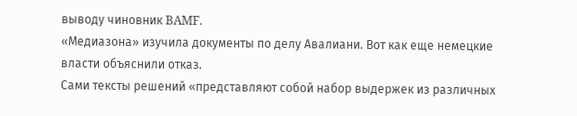выводу чиновник BAMF.
«Медиазона» изучила документы по делу Авалиани. Вот как еще немецкие власти объяснили отказ.
Сами тексты решений «представляют собой набор выдержек из различных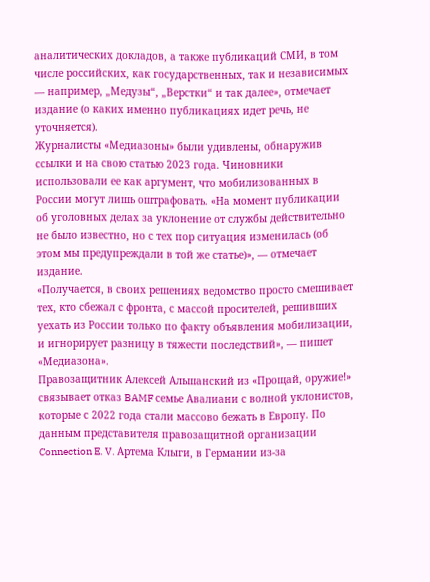аналитических докладов, а также публикаций СМИ, в том числе российских, как государственных, так и независимых — например, „Медузы“, „Верстки“ и так далее», отмечает издание (о каких именно публикациях идет речь, не уточняется).
Журналисты «Медиазоны» были удивлены, обнаружив ссылки и на свою статью 2023 года. Чиновники использовали ее как аргумент, что мобилизованных в России могут лишь оштрафовать. «На момент публикации об уголовных делах за уклонение от службы действительно не было известно, но с тех пор ситуация изменилась (об этом мы предупреждали в той же статье)», — отмечает издание.
«Получается, в своих решениях ведомство просто смешивает тех, кто сбежал с фронта, с массой просителей, решивших уехать из России только по факту объявления мобилизации, и игнорирует разницу в тяжести последствий», — пишет «Медиазона».
Правозащитник Алексей Альшанский из «Прощай, оружие!» связывает отказ BAMF семье Авалиани с волной уклонистов, которые с 2022 года стали массово бежать в Европу. По данным представителя правозащитной организации Connection E. V. Артема Клыги, в Германии из-за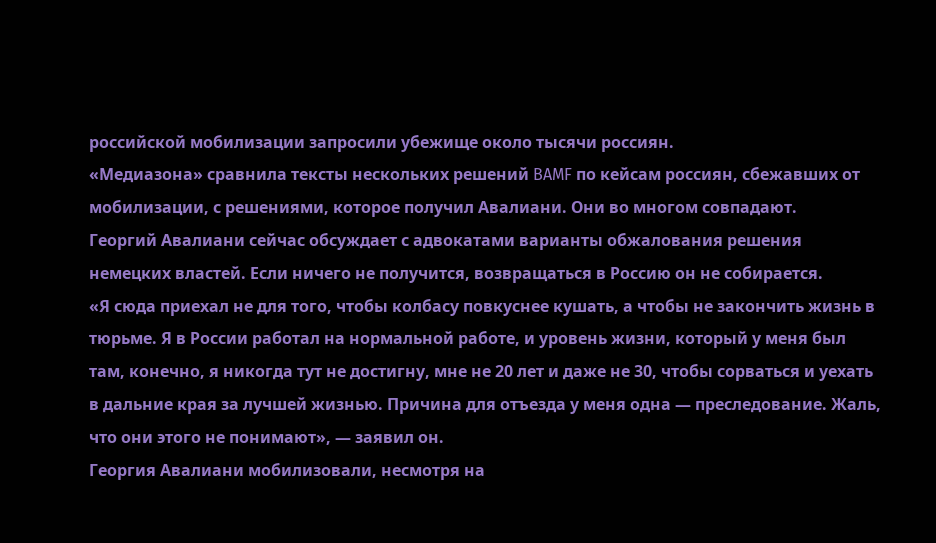российской мобилизации запросили убежище около тысячи россиян.
«Медиазона» сравнила тексты нескольких решений BAMF по кейсам россиян, сбежавших от мобилизации, с решениями, которое получил Авалиани. Они во многом совпадают.
Георгий Авалиани сейчас обсуждает с адвокатами варианты обжалования решения немецких властей. Если ничего не получится, возвращаться в Россию он не собирается.
«Я сюда приехал не для того, чтобы колбасу повкуснее кушать, а чтобы не закончить жизнь в тюрьме. Я в России работал на нормальной работе, и уровень жизни, который у меня был там, конечно, я никогда тут не достигну, мне не 20 лет и даже не 30, чтобы сорваться и уехать в дальние края за лучшей жизнью. Причина для отъезда у меня одна — преследование. Жаль, что они этого не понимают», — заявил он.
Георгия Авалиани мобилизовали, несмотря на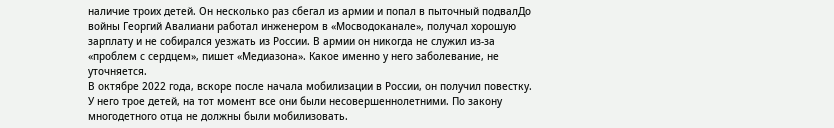наличие троих детей. Он несколько раз сбегал из армии и попал в пыточный подвалДо войны Георгий Авалиани работал инженером в «Мосводоканале», получал хорошую зарплату и не собирался уезжать из России. В армии он никогда не служил из-за «проблем с сердцем», пишет «Медиазона». Какое именно у него заболевание, не уточняется.
В октябре 2022 года, вскоре после начала мобилизации в России, он получил повестку. У него трое детей, на тот момент все они были несовершеннолетними. По закону многодетного отца не должны были мобилизовать.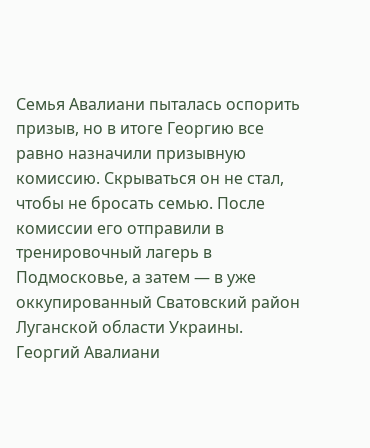Семья Авалиани пыталась оспорить призыв, но в итоге Георгию все равно назначили призывную комиссию. Скрываться он не стал, чтобы не бросать семью. После комиссии его отправили в тренировочный лагерь в Подмосковье, а затем — в уже оккупированный Сватовский район Луганской области Украины.
Георгий Авалиани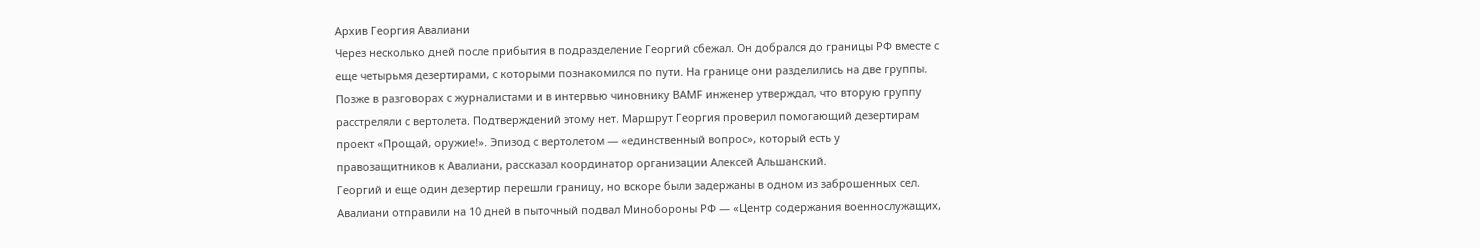Архив Георгия Авалиани
Через несколько дней после прибытия в подразделение Георгий сбежал. Он добрался до границы РФ вместе с еще четырьмя дезертирами, с которыми познакомился по пути. На границе они разделились на две группы. Позже в разговорах с журналистами и в интервью чиновнику BAMF инженер утверждал, что вторую группу расстреляли с вертолета. Подтверждений этому нет. Маршрут Георгия проверил помогающий дезертирам проект «Прощай, оружие!». Эпизод с вертолетом — «единственный вопрос», который есть у правозащитников к Авалиани, рассказал координатор организации Алексей Альшанский.
Георгий и еще один дезертир перешли границу, но вскоре были задержаны в одном из заброшенных сел. Авалиани отправили на 10 дней в пыточный подвал Минобороны РФ — «Центр содержания военнослужащих,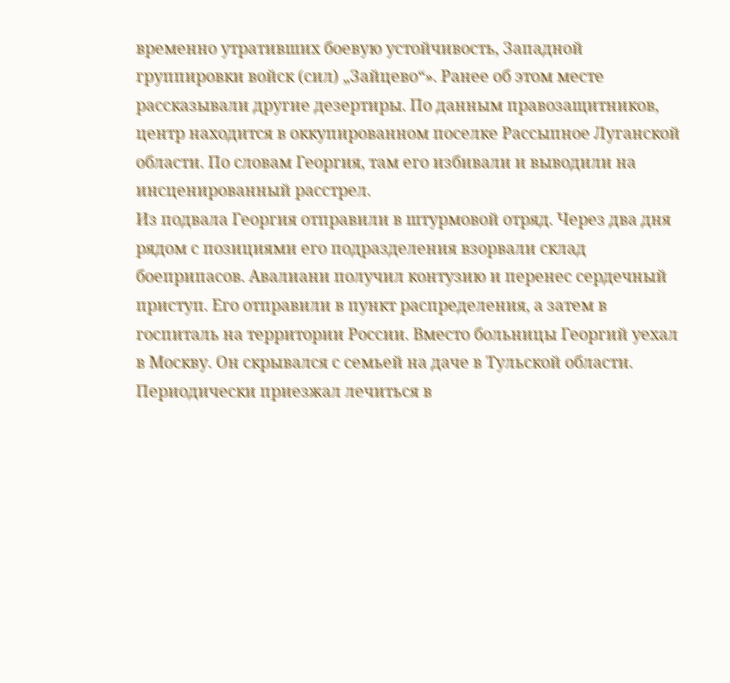временно утративших боевую устойчивость, Западной группировки войск (сил) „Зайцево“». Ранее об этом месте рассказывали другие дезертиры. По данным правозащитников, центр находится в оккупированном поселке Рассыпное Луганской области. По словам Георгия, там его избивали и выводили на инсценированный расстрел.
Из подвала Георгия отправили в штурмовой отряд. Через два дня рядом с позициями его подразделения взорвали склад боеприпасов. Авалиани получил контузию и перенес сердечный приступ. Его отправили в пункт распределения, а затем в госпиталь на территории России. Вместо больницы Георгий уехал в Москву. Он скрывался с семьей на даче в Тульской области. Периодически приезжал лечиться в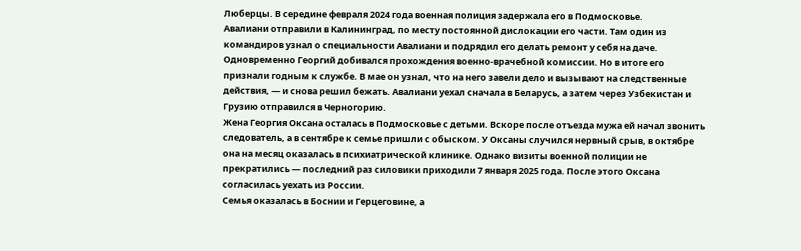Люберцы. В середине февраля 2024 года военная полиция задержала его в Подмосковье.
Авалиани отправили в Калининград, по месту постоянной дислокации его части. Там один из командиров узнал о специальности Авалиани и подрядил его делать ремонт у себя на даче. Одновременно Георгий добивался прохождения военно-врачебной комиссии. Но в итоге его признали годным к службе. В мае он узнал, что на него завели дело и вызывают на следственные действия, — и снова решил бежать. Авалиани уехал сначала в Беларусь, а затем через Узбекистан и Грузию отправился в Черногорию.
Жена Георгия Оксана осталась в Подмосковье с детьми. Вскоре после отъезда мужа ей начал звонить следователь, а в сентябре к семье пришли с обыском. У Оксаны случился нервный срыв, в октябре она на месяц оказалась в психиатрической клинике. Однако визиты военной полиции не прекратились — последний раз силовики приходили 7 января 2025 года. После этого Оксана согласилась уехать из России.
Семья оказалась в Боснии и Герцеговине, а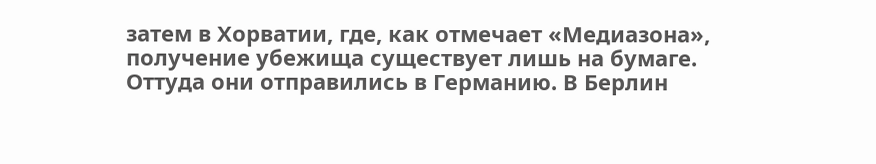затем в Хорватии, где, как отмечает «Медиазона», получение убежища существует лишь на бумаге. Оттуда они отправились в Германию. В Берлин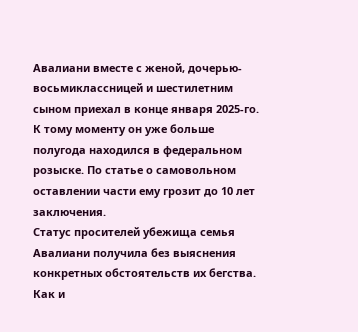Авалиани вместе с женой, дочерью-восьмиклассницей и шестилетним сыном приехал в конце января 2025-го. К тому моменту он уже больше полугода находился в федеральном розыске. По статье о самовольном оставлении части ему грозит до 10 лет заключения.
Статус просителей убежища семья Авалиани получила без выяснения конкретных обстоятельств их бегства. Как и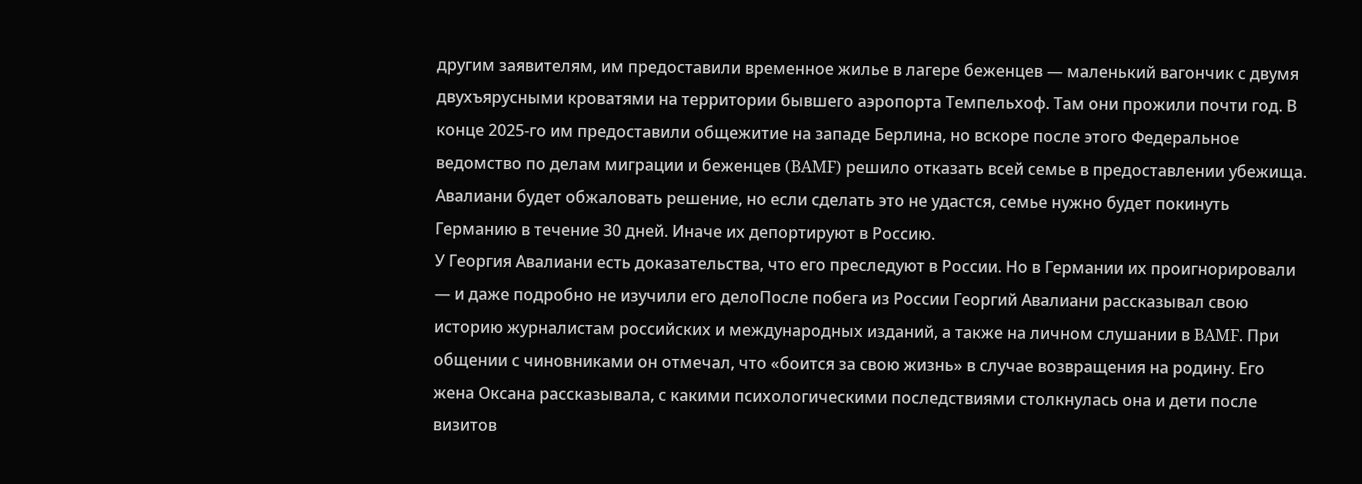другим заявителям, им предоставили временное жилье в лагере беженцев — маленький вагончик с двумя двухъярусными кроватями на территории бывшего аэропорта Темпельхоф. Там они прожили почти год. В конце 2025-го им предоставили общежитие на западе Берлина, но вскоре после этого Федеральное ведомство по делам миграции и беженцев (BAMF) решило отказать всей семье в предоставлении убежища.
Авалиани будет обжаловать решение, но если сделать это не удастся, семье нужно будет покинуть Германию в течение 30 дней. Иначе их депортируют в Россию.
У Георгия Авалиани есть доказательства, что его преследуют в России. Но в Германии их проигнорировали — и даже подробно не изучили его делоПосле побега из России Георгий Авалиани рассказывал свою историю журналистам российских и международных изданий, а также на личном слушании в BAMF. При общении с чиновниками он отмечал, что «боится за свою жизнь» в случае возвращения на родину. Его жена Оксана рассказывала, с какими психологическими последствиями столкнулась она и дети после визитов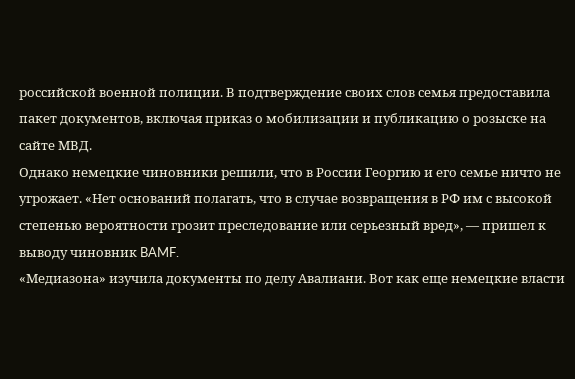российской военной полиции. В подтверждение своих слов семья предоставила пакет документов, включая приказ о мобилизации и публикацию о розыске на сайте МВД.
Однако немецкие чиновники решили, что в России Георгию и его семье ничто не угрожает. «Нет оснований полагать, что в случае возвращения в РФ им с высокой степенью вероятности грозит преследование или серьезный вред», — пришел к выводу чиновник BAMF.
«Медиазона» изучила документы по делу Авалиани. Вот как еще немецкие власти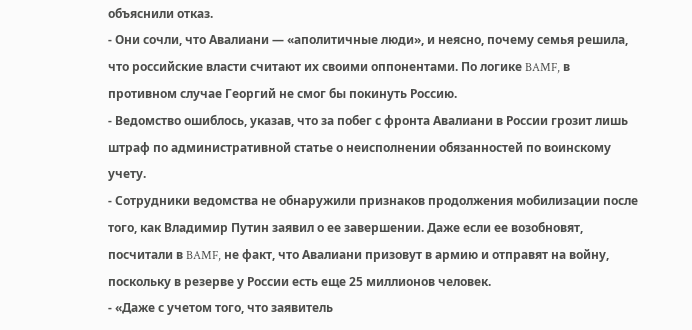объяснили отказ.
- Они сочли, что Авалиани — «аполитичные люди», и неясно, почему семья решила, что российские власти считают их своими оппонентами. По логике BAMF, в противном случае Георгий не смог бы покинуть Россию.
- Ведомство ошиблось, указав, что за побег с фронта Авалиани в России грозит лишь штраф по административной статье о неисполнении обязанностей по воинскому учету.
- Сотрудники ведомства не обнаружили признаков продолжения мобилизации после того, как Владимир Путин заявил о ее завершении. Даже если ее возобновят, посчитали в BAMF, не факт, что Авалиани призовут в армию и отправят на войну, поскольку в резерве у России есть еще 25 миллионов человек.
- «Даже с учетом того, что заявитель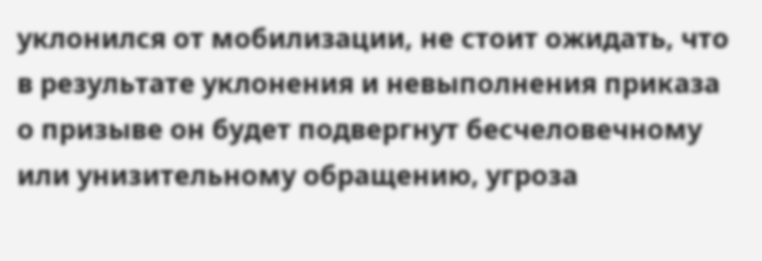уклонился от мобилизации, не стоит ожидать, что в результате уклонения и невыполнения приказа о призыве он будет подвергнут бесчеловечному или унизительному обращению, угроза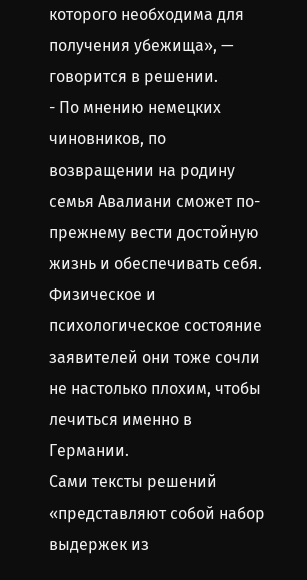которого необходима для получения убежища», — говорится в решении.
- По мнению немецких чиновников, по возвращении на родину семья Авалиани сможет по-прежнему вести достойную жизнь и обеспечивать себя. Физическое и психологическое состояние заявителей они тоже сочли не настолько плохим, чтобы лечиться именно в Германии.
Сами тексты решений «представляют собой набор выдержек из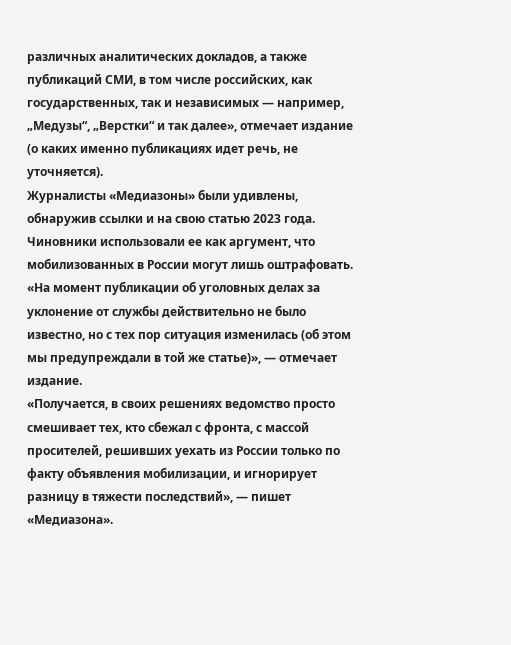различных аналитических докладов, а также публикаций СМИ, в том числе российских, как государственных, так и независимых — например, „Медузы“, „Верстки“ и так далее», отмечает издание (о каких именно публикациях идет речь, не уточняется).
Журналисты «Медиазоны» были удивлены, обнаружив ссылки и на свою статью 2023 года. Чиновники использовали ее как аргумент, что мобилизованных в России могут лишь оштрафовать. «На момент публикации об уголовных делах за уклонение от службы действительно не было известно, но с тех пор ситуация изменилась (об этом мы предупреждали в той же статье)», — отмечает издание.
«Получается, в своих решениях ведомство просто смешивает тех, кто сбежал с фронта, с массой просителей, решивших уехать из России только по факту объявления мобилизации, и игнорирует разницу в тяжести последствий», — пишет «Медиазона».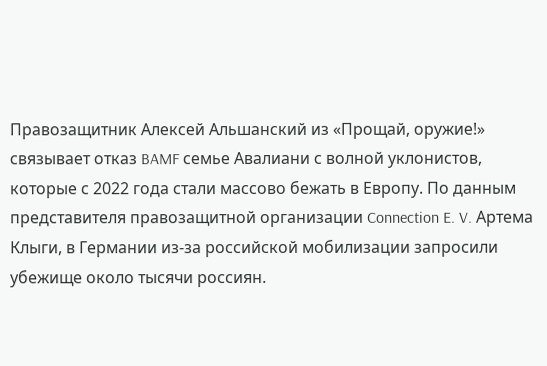Правозащитник Алексей Альшанский из «Прощай, оружие!» связывает отказ BAMF семье Авалиани с волной уклонистов, которые с 2022 года стали массово бежать в Европу. По данным представителя правозащитной организации Connection E. V. Артема Клыги, в Германии из-за российской мобилизации запросили убежище около тысячи россиян.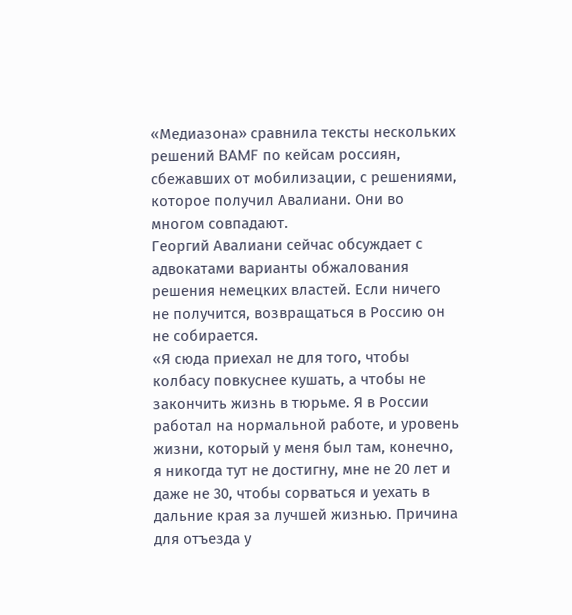«Медиазона» сравнила тексты нескольких решений BAMF по кейсам россиян, сбежавших от мобилизации, с решениями, которое получил Авалиани. Они во многом совпадают.
Георгий Авалиани сейчас обсуждает с адвокатами варианты обжалования решения немецких властей. Если ничего не получится, возвращаться в Россию он не собирается.
«Я сюда приехал не для того, чтобы колбасу повкуснее кушать, а чтобы не закончить жизнь в тюрьме. Я в России работал на нормальной работе, и уровень жизни, который у меня был там, конечно, я никогда тут не достигну, мне не 20 лет и даже не 30, чтобы сорваться и уехать в дальние края за лучшей жизнью. Причина для отъезда у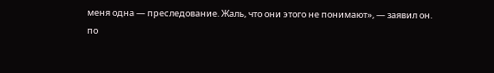меня одна — преследование. Жаль, что они этого не понимают», — заявил он.
по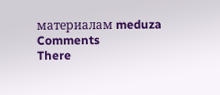материалам meduza
Comments
There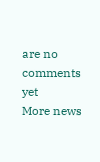are no comments yet
More news